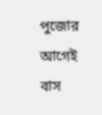পুজোর আগেই বাস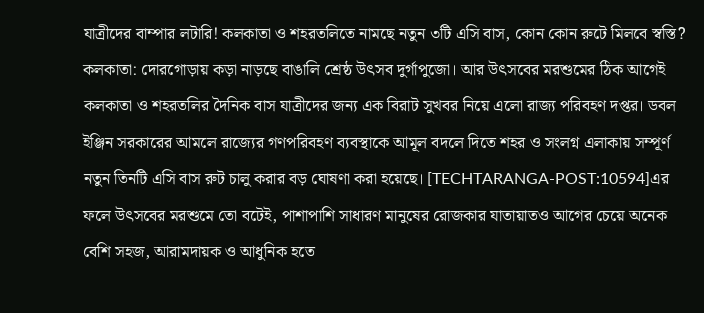যাত্রীদের বাম্পার লটারি! কলকাতা ও শহরতলিতে নামছে নতুন ৩টি এসি বাস, কোন কোন রুটে মিলবে স্বস্তি?
কলকাতা: দোরগোড়ায় কড়া নাড়ছে বাঙালি শ্রেষ্ঠ উৎসব দুর্গাপুজো। আর উৎসবের মরশুমের ঠিক আগেই কলকাতা ও শহরতলির দৈনিক বাস যাত্রীদের জন্য এক বিরাট সুখবর নিয়ে এলো রাজ্য পরিবহণ দপ্তর। ডবল ইঞ্জিন সরকারের আমলে রাজ্যের গণপরিবহণ ব্যবস্থাকে আমূল বদলে দিতে শহর ও সংলগ্ন এলাকায় সম্পূর্ণ নতুন তিনটি এসি বাস রুট চালু করার বড় ঘোষণা করা হয়েছে। [TECHTARANGA-POST:10594]এর ফলে উৎসবের মরশুমে তো বটেই, পাশাপাশি সাধারণ মানুষের রোজকার যাতায়াতও আগের চেয়ে অনেক বেশি সহজ, আরামদায়ক ও আধুনিক হতে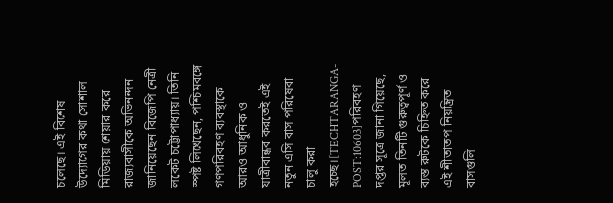চলেছে। এই বিশেষ উদ্যোগের কথা সোশাল মিডিয়ায় শেয়ার করে রাজ্যবাসীকে অভিনন্দন জানিয়েছেন বিজেপি নেত্রী লকেট চট্টোপাধ্যায়। তিনি স্পষ্ট লিখেছেন, পশ্চিমবঙ্গে গণপরিবহণ ব্যবস্থাকে আরও আধুনিক ও যাত্রীবান্ধব করতেই এই নতুন এসি বাস পরিষেবা চালু করা হচ্ছে।[TECHTARANGA-POST:10603]পরিবহণ দপ্তর সূত্রে জানা গিয়েছে, মূলত তিনটি গুরুত্বপূর্ণ ও ব্যস্ত রুটকে চিহ্নিত করে এই শীতাতপ নিয়ন্ত্রিত বাসগুলি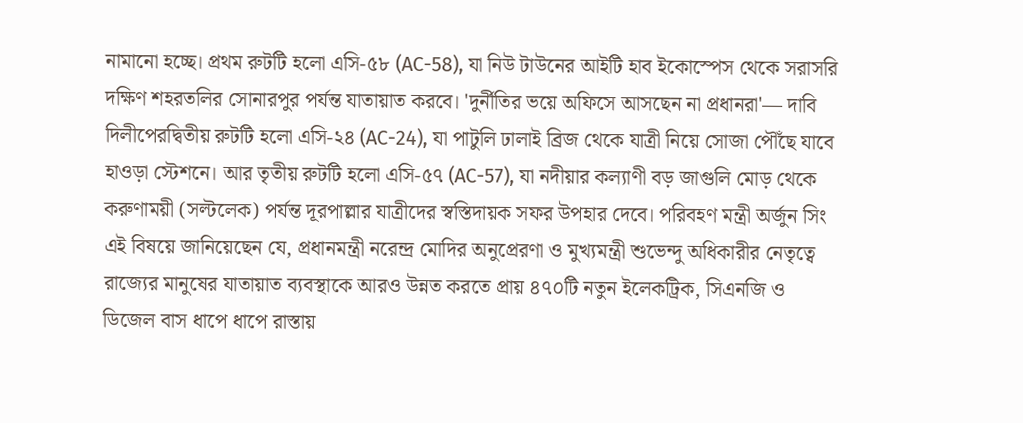নামানো হচ্ছে। প্রথম রুটটি হলো এসি-৫৮ (AC-58), যা নিউ টাউনের আইটি হাব ইকোস্পেস থেকে সরাসরি দক্ষিণ শহরতলির সোনারপুর পর্যন্ত যাতায়াত করবে। 'দুর্নীতির ভয়ে অফিসে আসছেন না প্রধানরা'— দাবি দিলীপেরদ্বিতীয় রুটটি হলো এসি-২৪ (AC-24), যা পাটুলি ঢালাই ব্রিজ থেকে যাত্রী নিয়ে সোজা পৌঁছে যাবে হাওড়া স্টেশনে। আর তৃতীয় রুটটি হলো এসি-৫৭ (AC-57), যা নদীয়ার কল্যাণী বড় জাগুলি মোড় থেকে করুণাময়ী (সল্টলেক) পর্যন্ত দূরপাল্লার যাত্রীদের স্বস্তিদায়ক সফর উপহার দেবে। পরিবহণ মন্ত্রী অর্জুন সিং এই বিষয়ে জানিয়েছেন যে, প্রধানমন্ত্রী নরেন্দ্র মোদির অনুপ্রেরণা ও মুখ্যমন্ত্রী শুভেন্দু অধিকারীর নেতৃত্বে রাজ্যের মানুষের যাতায়াত ব্যবস্থাকে আরও উন্নত করতে প্রায় ৪৭০টি নতুন ইলেকট্রিক, সিএনজি ও ডিজেল বাস ধাপে ধাপে রাস্তায়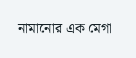নামানোর এক মেগা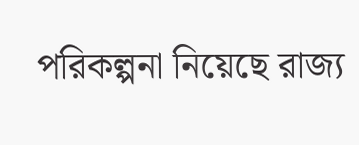পরিকল্পনা নিয়েছে রাজ্য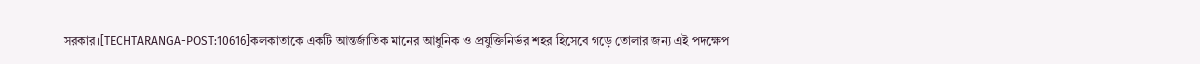সরকার।[TECHTARANGA-POST:10616]কলকাতাকে একটি আন্তর্জাতিক মানের আধুনিক ও প্রযুক্তিনির্ভর শহর হিসেবে গড়ে তোলার জন্য এই পদক্ষেপ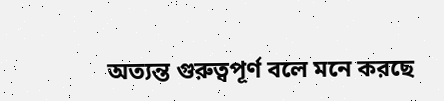অত্যন্ত গুরুত্বপূর্ণ বলে মনে করছে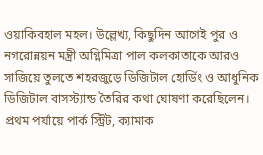ওয়াকিবহাল মহল। উল্লেখ্য, কিছুদিন আগেই পুর ও নগরোন্নয়ন মন্ত্রী অগ্নিমিত্রা পাল কলকাতাকে আরও সাজিয়ে তুলতে শহরজুড়ে ডিজিটাল হোর্ডিং ও আধুনিক ডিজিটাল বাসস্ট্যান্ড তৈরির কথা ঘোষণা করেছিলেন। প্রথম পর্যায়ে পার্ক স্ট্রিট, ক্যামাক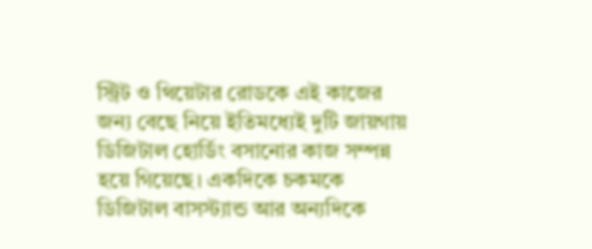স্ট্রিট ও থিয়েটার রোডকে এই কাজের জন্য বেছে নিয়ে ইতিমধ্যেই দুটি জায়গায় ডিজিটাল হোর্ডিং বসানোর কাজ সম্পন্ন হয়ে গিয়েছে। একদিকে চকমকে ডিজিটাল বাসস্ট্যান্ড আর অন্যদিকে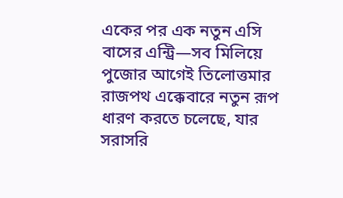একের পর এক নতুন এসি বাসের এন্ট্রি—সব মিলিয়ে পুজোর আগেই তিলোত্তমার রাজপথ এক্কেবারে নতুন রূপ ধারণ করতে চলেছে, যার সরাসরি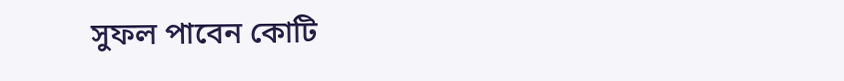সুফল পাবেন কোটি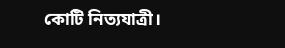কোটি নিত্যযাত্রী।